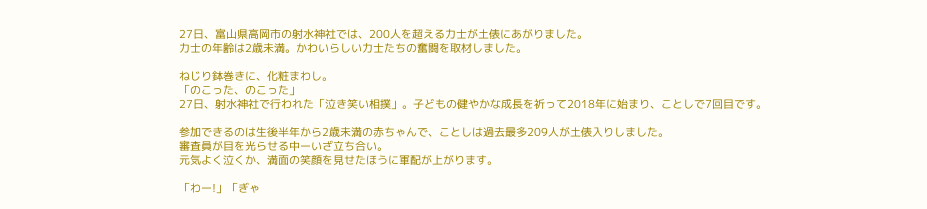27日、富山県高岡市の射水神社では、200人を超える力士が土俵にあがりました。
力士の年齢は2歳未満。かわいらしい力士たちの奮闘を取材しました。

ねじり鉢巻きに、化粧まわし。
「のこった、のこった」
27日、射水神社で行われた「泣き笑い相撲」。子どもの健やかな成長を祈って2018年に始まり、ことしで7回目です。

参加できるのは生後半年から2歳未満の赤ちゃんで、ことしは過去最多209人が土俵入りしました。
審査員が目を光らせる中ーいざ立ち合い。
元気よく泣くか、満面の笑顔を見せたほうに軍配が上がります。

「わー!」「ぎゃ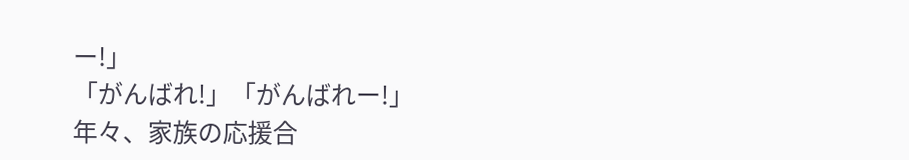ー!」
「がんばれ!」「がんばれー!」
年々、家族の応援合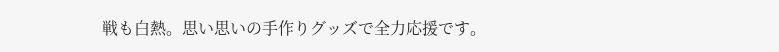戦も白熱。思い思いの手作りグッズで全力応援です。